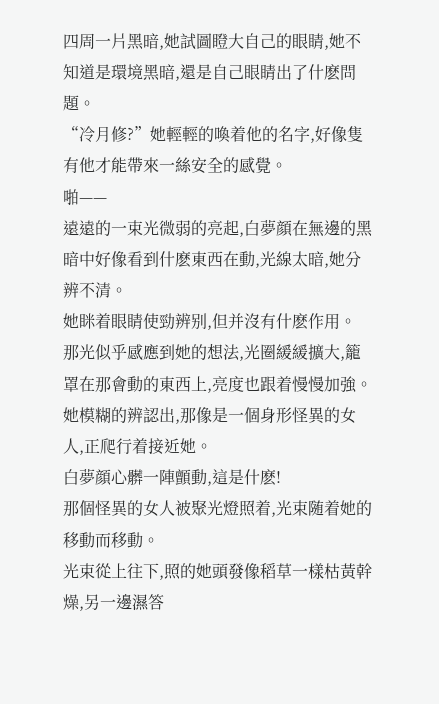四周一片黑暗,她試圖瞪大自己的眼睛,她不知道是環境黑暗,還是自己眼睛出了什麽問題。
“冷月修?”她輕輕的喚着他的名字,好像隻有他才能帶來一絲安全的感覺。
啪——
遠遠的一束光微弱的亮起,白夢顔在無邊的黑暗中好像看到什麽東西在動,光線太暗,她分辨不清。
她眯着眼睛使勁辨别,但并沒有什麽作用。
那光似乎感應到她的想法,光圈緩緩擴大,籠罩在那會動的東西上,亮度也跟着慢慢加強。
她模糊的辨認出,那像是一個身形怪異的女人,正爬行着接近她。
白夢顔心髒一陣顫動,這是什麽!
那個怪異的女人被聚光燈照着,光束随着她的移動而移動。
光束從上往下,照的她頭發像稻草一樣枯黃幹燥,另一邊濕答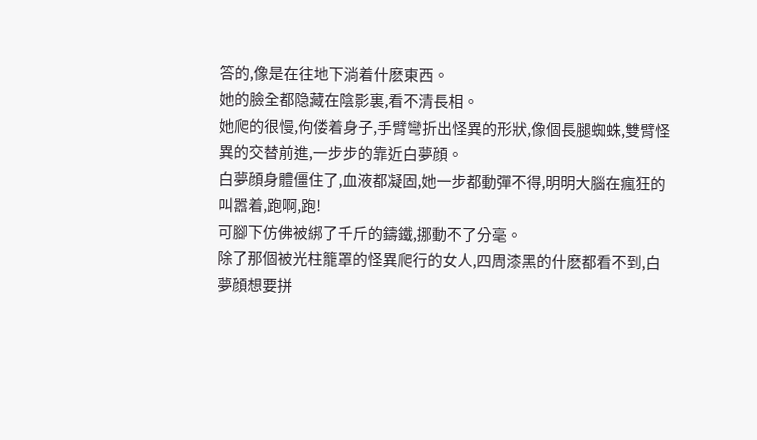答的,像是在往地下淌着什麽東西。
她的臉全都隐藏在陰影裏,看不清長相。
她爬的很慢,佝偻着身子,手臂彎折出怪異的形狀,像個長腿蜘蛛,雙臂怪異的交替前進,一步步的靠近白夢顔。
白夢顔身體僵住了,血液都凝固,她一步都動彈不得,明明大腦在瘋狂的叫嚣着,跑啊,跑!
可腳下仿佛被綁了千斤的鑄鐵,挪動不了分毫。
除了那個被光柱籠罩的怪異爬行的女人,四周漆黑的什麽都看不到,白夢顔想要拼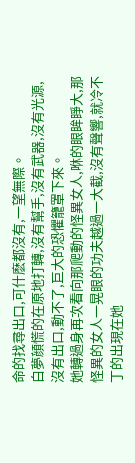命的找尋出口,可什麽都沒有,一望無際。
白夢顔慌的在原地打轉,沒有幫手,沒有武器,沒有光源,沒有出口,動不了,巨大的恐懼籠罩下來。
她轉過身再次看向那爬動的怪異女人,咻的眼眸睜大,那怪異的女人一晃眼的功夫越過一大截,沒有聲響,就冷不丁的出現在她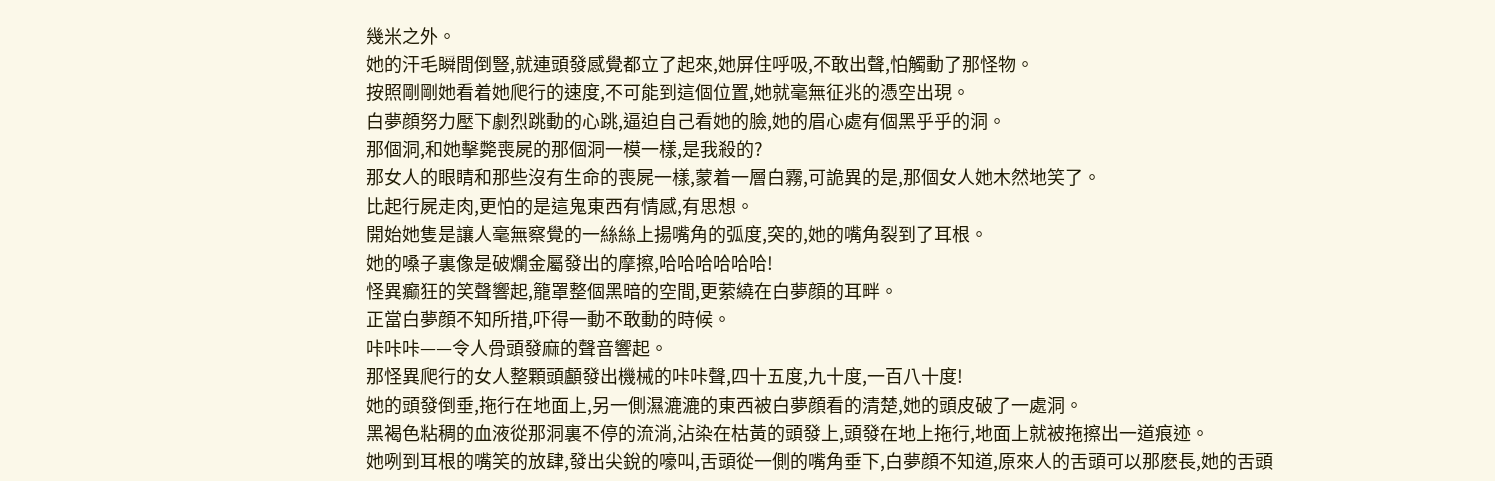幾米之外。
她的汗毛瞬間倒豎,就連頭發感覺都立了起來,她屏住呼吸,不敢出聲,怕觸動了那怪物。
按照剛剛她看着她爬行的速度,不可能到這個位置,她就毫無征兆的憑空出現。
白夢顔努力壓下劇烈跳動的心跳,逼迫自己看她的臉,她的眉心處有個黑乎乎的洞。
那個洞,和她擊斃喪屍的那個洞一模一樣,是我殺的?
那女人的眼睛和那些沒有生命的喪屍一樣,蒙着一層白霧,可詭異的是,那個女人她木然地笑了。
比起行屍走肉,更怕的是這鬼東西有情感,有思想。
開始她隻是讓人毫無察覺的一絲絲上揚嘴角的弧度,突的,她的嘴角裂到了耳根。
她的嗓子裏像是破爛金屬發出的摩擦,哈哈哈哈哈哈!
怪異癫狂的笑聲響起,籠罩整個黑暗的空間,更萦繞在白夢顔的耳畔。
正當白夢顔不知所措,吓得一動不敢動的時候。
咔咔咔——令人骨頭發麻的聲音響起。
那怪異爬行的女人整顆頭顱發出機械的咔咔聲,四十五度,九十度,一百八十度!
她的頭發倒垂,拖行在地面上,另一側濕漉漉的東西被白夢顔看的清楚,她的頭皮破了一處洞。
黑褐色粘稠的血液從那洞裏不停的流淌,沾染在枯黃的頭發上,頭發在地上拖行,地面上就被拖擦出一道痕迹。
她咧到耳根的嘴笑的放肆,發出尖銳的嚎叫,舌頭從一側的嘴角垂下,白夢顔不知道,原來人的舌頭可以那麽長,她的舌頭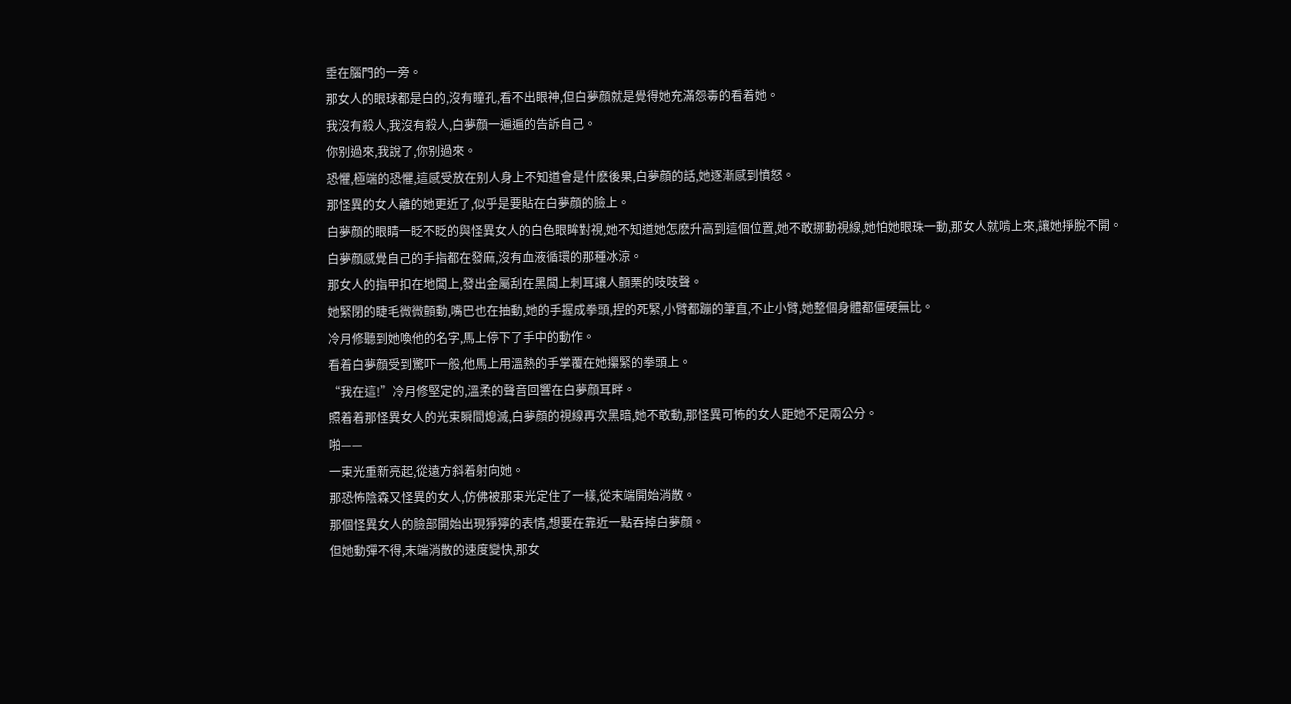垂在腦門的一旁。
那女人的眼球都是白的,沒有瞳孔,看不出眼神,但白夢顔就是覺得她充滿怨毒的看着她。
我沒有殺人,我沒有殺人,白夢顔一遍遍的告訴自己。
你别過來,我說了,你别過來。
恐懼,極端的恐懼,這感受放在别人身上不知道會是什麽後果,白夢顔的話,她逐漸感到憤怒。
那怪異的女人離的她更近了,似乎是要貼在白夢顔的臉上。
白夢顔的眼睛一眨不眨的與怪異女人的白色眼眸對視,她不知道她怎麽升高到這個位置,她不敢挪動視線,她怕她眼珠一動,那女人就啃上來,讓她掙脫不開。
白夢顔感覺自己的手指都在發麻,沒有血液循環的那種冰涼。
那女人的指甲扣在地闆上,發出金屬刮在黑闆上刺耳讓人顫栗的吱吱聲。
她緊閉的睫毛微微顫動,嘴巴也在抽動,她的手握成拳頭,捏的死緊,小臂都蹦的筆直,不止小臂,她整個身體都僵硬無比。
冷月修聽到她喚他的名字,馬上停下了手中的動作。
看着白夢顔受到驚吓一般,他馬上用溫熱的手掌覆在她攥緊的拳頭上。
“我在這!”冷月修堅定的,溫柔的聲音回響在白夢顔耳畔。
照着着那怪異女人的光束瞬間熄滅,白夢顔的視線再次黑暗,她不敢動,那怪異可怖的女人距她不足兩公分。
啪——
一束光重新亮起,從遠方斜着射向她。
那恐怖陰森又怪異的女人,仿佛被那束光定住了一樣,從末端開始消散。
那個怪異女人的臉部開始出現猙獰的表情,想要在靠近一點吞掉白夢顔。
但她動彈不得,末端消散的速度變快,那女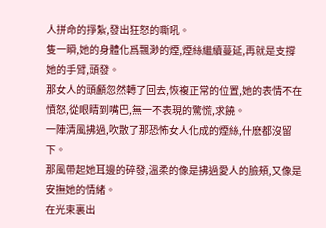人拼命的掙紮,發出狂怒的嘶吼。
隻一瞬,她的身體化爲飄渺的煙,煙絲繼續蔓延,再就是支撐她的手臂,頭發。
那女人的頭顱忽然轉了回去,恢複正常的位置,她的表情不在憤怒,從眼睛到嘴巴,無一不表現的驚慌,求饒。
一陣清風拂過,吹散了那恐怖女人化成的煙絲,什麽都沒留下。
那風帶起她耳邊的碎發,溫柔的像是拂過愛人的臉頰,又像是安撫她的情緒。
在光束裏出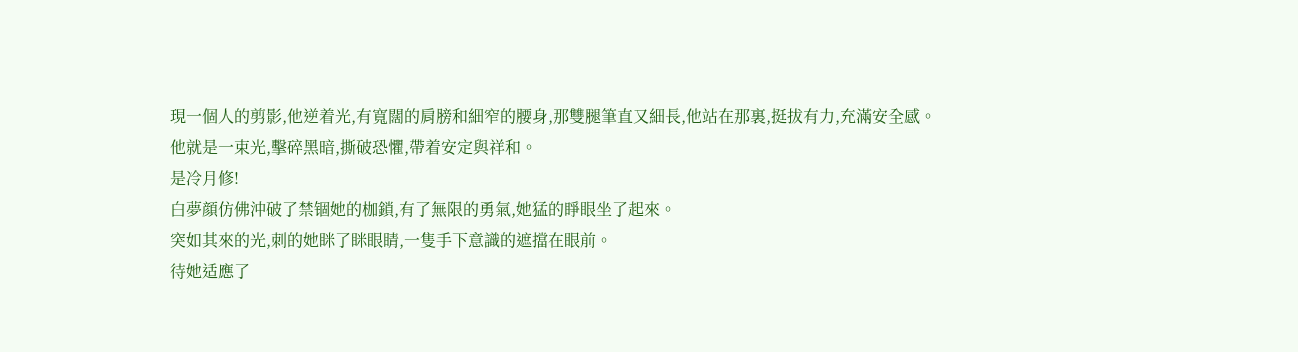現一個人的剪影,他逆着光,有寬闊的肩膀和細窄的腰身,那雙腿筆直又細長,他站在那裏,挺拔有力,充滿安全感。
他就是一束光,擊碎黑暗,撕破恐懼,帶着安定與祥和。
是冷月修!
白夢顔仿佛沖破了禁锢她的枷鎖,有了無限的勇氣,她猛的睜眼坐了起來。
突如其來的光,刺的她眯了眯眼睛,一隻手下意識的遮擋在眼前。
待她适應了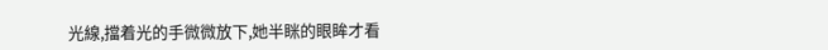光線,擋着光的手微微放下,她半眯的眼眸才看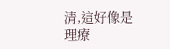清,這好像是理療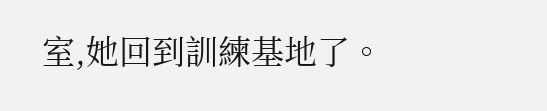室,她回到訓練基地了。